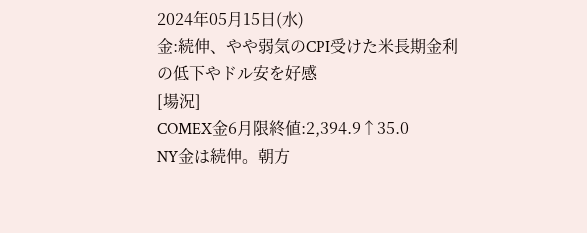2024年05月15日(水)
金:続伸、やや弱気のCPI受けた米長期金利の低下やドル安を好感
[場況]
COMEX金6月限終値:2,394.9↑35.0
NY金は続伸。朝方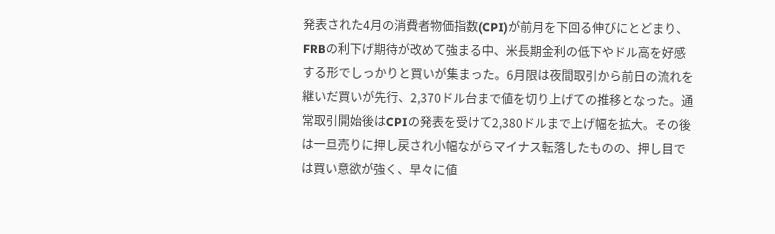発表された4月の消費者物価指数(CPI)が前月を下回る伸びにとどまり、FRBの利下げ期待が改めて強まる中、米長期金利の低下やドル高を好感する形でしっかりと買いが集まった。6月限は夜間取引から前日の流れを継いだ買いが先行、2,370ドル台まで値を切り上げての推移となった。通常取引開始後はCPIの発表を受けて2,380ドルまで上げ幅を拡大。その後は一旦売りに押し戻され小幅ながらマイナス転落したものの、押し目では買い意欲が強く、早々に値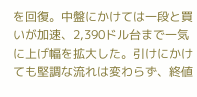を回復。中盤にかけては一段と買いが加速、2,390ドル台まで一気に上げ幅を拡大した。引けにかけても堅調な流れは変わらず、終値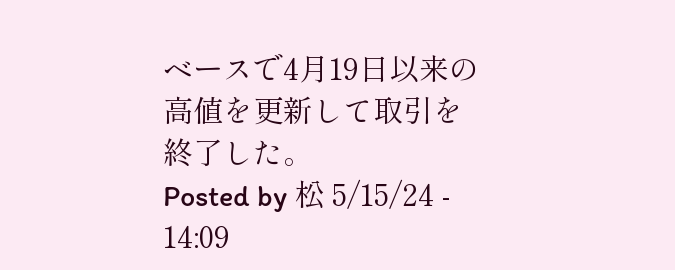ベースで4月19日以来の高値を更新して取引を終了した。
Posted by 松 5/15/24 - 14:09